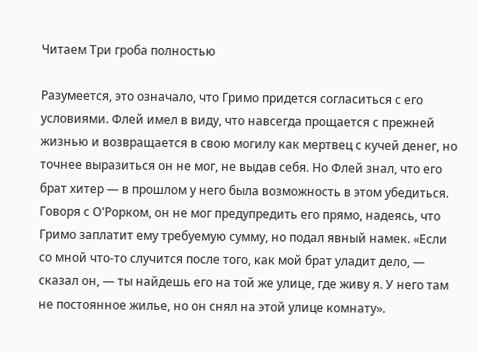Читаем Три гроба полностью

Разумеется, это означало, что Гримо придется согласиться с его условиями. Флей имел в виду, что навсегда прощается с прежней жизнью и возвращается в свою могилу как мертвец с кучей денег, но точнее выразиться он не мог, не выдав себя. Но Флей знал, что его брат хитер — в прошлом у него была возможность в этом убедиться. Говоря с О'Рорком, он не мог предупредить его прямо, надеясь, что Гримо заплатит ему требуемую сумму, но подал явный намек. «Если со мной что-то случится после того, как мой брат уладит дело, — сказал он, — ты найдешь его на той же улице, где живу я. У него там не постоянное жилье, но он снял на этой улице комнату».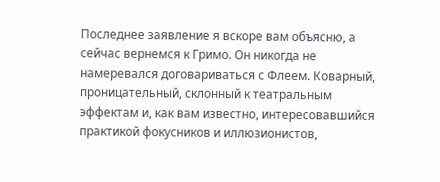Последнее заявление я вскоре вам объясню, а сейчас вернемся к Гримо. Он никогда не намеревался договариваться с Флеем. Коварный, проницательный, склонный к театральным эффектам и, как вам известно, интересовавшийся практикой фокусников и иллюзионистов,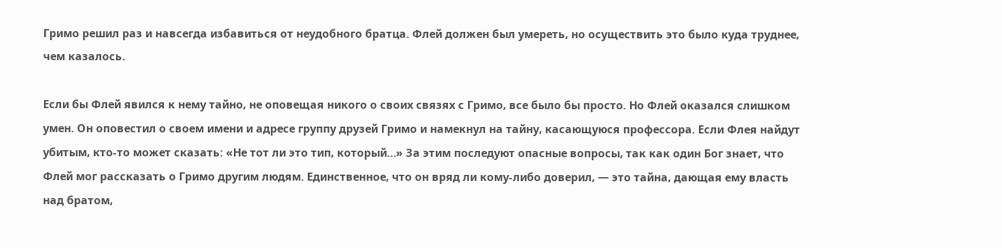Гримо решил раз и навсегда избавиться от неудобного братца. Флей должен был умереть, но осуществить это было куда труднее, чем казалось.

Если бы Флей явился к нему тайно, не оповещая никого о своих связях с Гримо, все было бы просто. Но Флей оказался слишком умен. Он оповестил о своем имени и адресе группу друзей Гримо и намекнул на тайну, касающуюся профессора. Если Флея найдут убитым, кто-то может сказать: «Не тот ли это тип, который…» За этим последуют опасные вопросы, так как один Бог знает, что Флей мог рассказать о Гримо другим людям. Единственное, что он вряд ли кому-либо доверил, — это тайна, дающая ему власть над братом,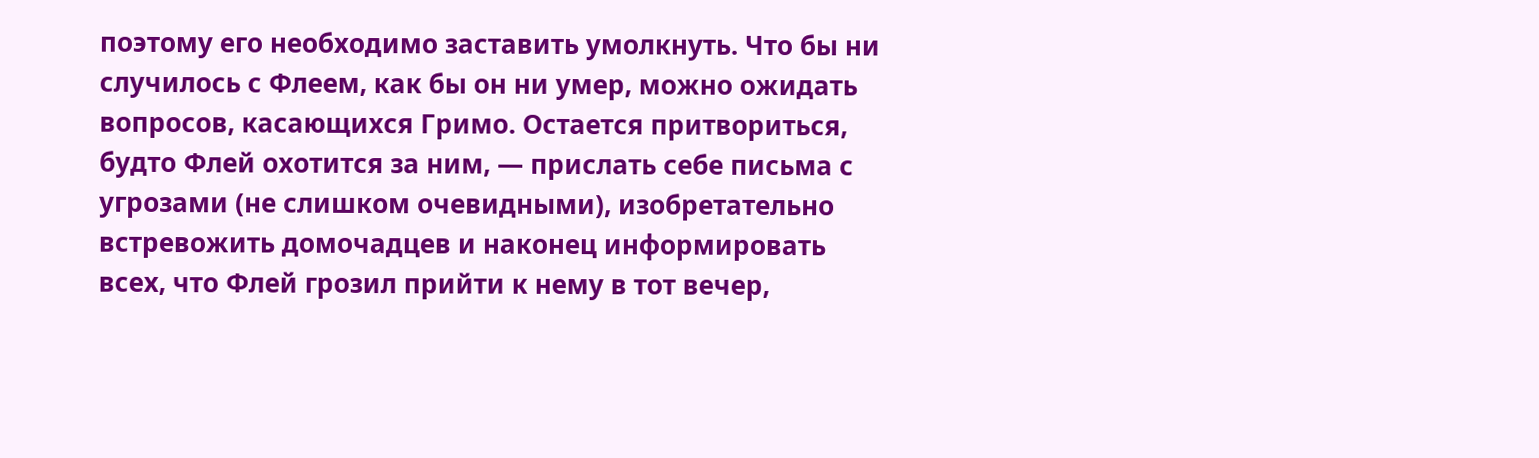поэтому его необходимо заставить умолкнуть. Что бы ни случилось с Флеем, как бы он ни умер, можно ожидать вопросов, касающихся Гримо. Остается притвориться, будто Флей охотится за ним, — прислать себе письма с угрозами (не слишком очевидными), изобретательно встревожить домочадцев и наконец информировать всех, что Флей грозил прийти к нему в тот вечер,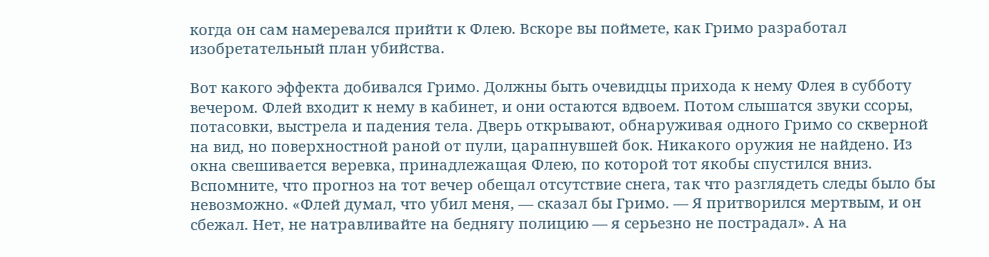когда он сам намеревался прийти к Флею. Вскоре вы поймете, как Гримо разработал изобретательный план убийства.

Вот какого эффекта добивался Гримо. Должны быть очевидцы прихода к нему Флея в субботу вечером. Флей входит к нему в кабинет, и они остаются вдвоем. Потом слышатся звуки ссоры, потасовки, выстрела и падения тела. Дверь открывают, обнаруживая одного Гримо со скверной на вид, но поверхностной раной от пули, царапнувшей бок. Никакого оружия не найдено. Из окна свешивается веревка, принадлежащая Флею, по которой тот якобы спустился вниз. Вспомните, что прогноз на тот вечер обещал отсутствие снега, так что разглядеть следы было бы невозможно. «Флей думал, что убил меня, — сказал бы Гримо. — Я притворился мертвым, и он сбежал. Нет, не натравливайте на беднягу полицию — я серьезно не пострадал». А на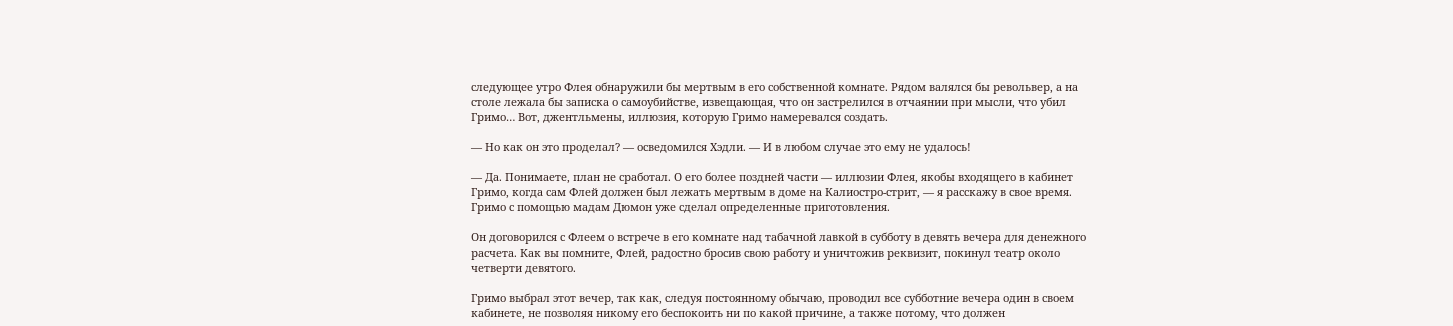следующее утро Флея обнаружили бы мертвым в его собственной комнате. Рядом валялся бы револьвер, а на столе лежала бы записка о самоубийстве, извещающая, что он застрелился в отчаянии при мысли, что убил Гримо… Вот, джентльмены, иллюзия, которую Гримо намеревался создать.

— Но как он это проделал? — осведомился Хэдли. — И в любом случае это ему не удалось!

— Да. Понимаете, план не сработал. О его более поздней части — иллюзии Флея, якобы входящего в кабинет Гримо, когда сам Флей должен был лежать мертвым в доме на Калиостро-стрит, — я расскажу в свое время. Гримо с помощью мадам Дюмон уже сделал определенные приготовления.

Он договорился с Флеем о встрече в его комнате над табачной лавкой в субботу в девять вечера для денежного расчета. Как вы помните, Флей, радостно бросив свою работу и уничтожив реквизит, покинул театр около четверти девятого.

Гримо выбрал этот вечер, так как, следуя постоянному обычаю, проводил все субботние вечера один в своем кабинете, не позволяя никому его беспокоить ни по какой причине, а также потому, что должен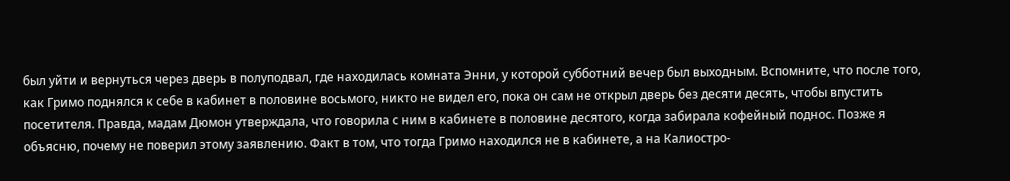был уйти и вернуться через дверь в полуподвал, где находилась комната Энни, у которой субботний вечер был выходным. Вспомните, что после того, как Гримо поднялся к себе в кабинет в половине восьмого, никто не видел его, пока он сам не открыл дверь без десяти десять, чтобы впустить посетителя. Правда, мадам Дюмон утверждала, что говорила с ним в кабинете в половине десятого, когда забирала кофейный поднос. Позже я объясню, почему не поверил этому заявлению. Факт в том, что тогда Гримо находился не в кабинете, а на Калиостро-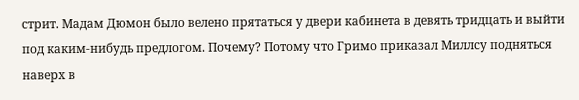стрит. Мадам Дюмон было велено прятаться у двери кабинета в девять тридцать и выйти под каким-нибудь предлогом. Почему? Потому что Гримо приказал Миллсу подняться наверх в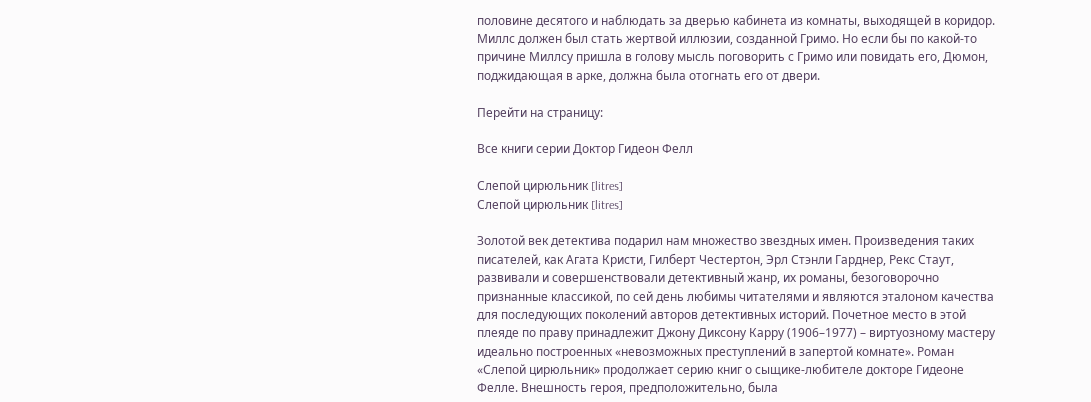половине десятого и наблюдать за дверью кабинета из комнаты, выходящей в коридор. Миллс должен был стать жертвой иллюзии, созданной Гримо. Но если бы по какой-то причине Миллсу пришла в голову мысль поговорить с Гримо или повидать его, Дюмон, поджидающая в арке, должна была отогнать его от двери.

Перейти на страницу:

Все книги серии Доктор Гидеон Фелл

Слепой цирюльник [litres]
Слепой цирюльник [litres]

Золотой век детектива подарил нам множество звездных имен. Произведения таких писателей, как Агата Кристи, Гилберт Честертон, Эрл Стэнли Гарднер, Рекс Стаут, развивали и совершенствовали детективный жанр, их романы, безоговорочно признанные классикой, по сей день любимы читателями и являются эталоном качества для последующих поколений авторов детективных историй. Почетное место в этой плеяде по праву принадлежит Джону Диксону Карру (1906–1977) – виртуозному мастеру идеально построенных «невозможных преступлений в запертой комнате». Роман «Слепой цирюльник» продолжает серию книг о сыщике-любителе докторе Гидеоне Фелле. Внешность героя, предположительно, была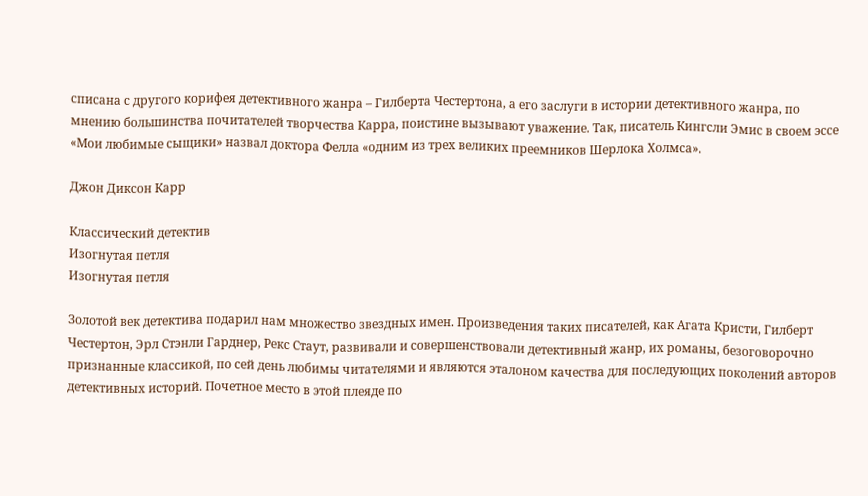списана с другого корифея детективного жанра – Гилберта Честертона, а его заслуги в истории детективного жанра, по мнению большинства почитателей творчества Карра, поистине вызывают уважение. Так, писатель Кингсли Эмис в своем эссе «Мои любимые сыщики» назвал доктора Фелла «одним из трех великих преемников Шерлока Холмса».

Джон Диксон Карр

Классический детектив
Изогнутая петля
Изогнутая петля

Золотой век детектива подарил нам множество звездных имен. Произведения таких писателей, как Агата Кристи, Гилберт Честертон, Эрл Стэнли Гарднер, Рекс Стаут, развивали и совершенствовали детективный жанр, их романы, безоговорочно признанные классикой, по сей день любимы читателями и являются эталоном качества для последующих поколений авторов детективных историй. Почетное место в этой плеяде по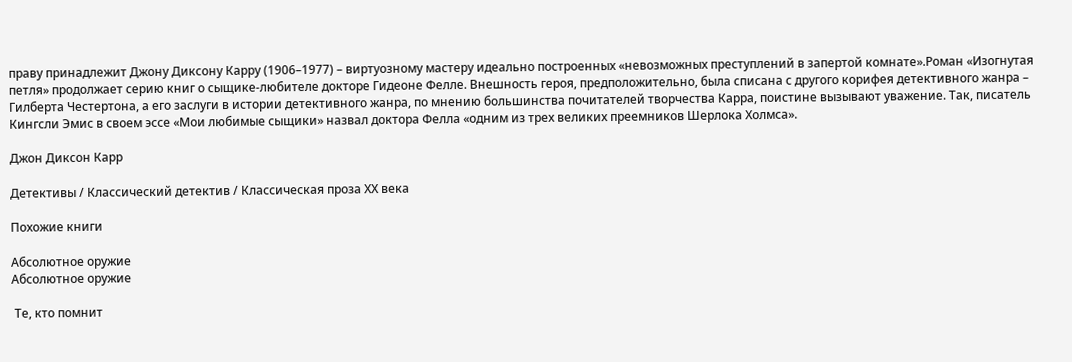праву принадлежит Джону Диксону Карру (1906–1977) – виртуозному мастеру идеально построенных «невозможных преступлений в запертой комнате».Роман «Изогнутая петля» продолжает серию книг о сыщике-любителе докторе Гидеоне Фелле. Внешность героя, предположительно, была списана с другого корифея детективного жанра – Гилберта Честертона, а его заслуги в истории детективного жанра, по мнению большинства почитателей творчества Карра, поистине вызывают уважение. Так, писатель Кингсли Эмис в своем эссе «Мои любимые сыщики» назвал доктора Фелла «одним из трех великих преемников Шерлока Холмса».

Джон Диксон Карр

Детективы / Классический детектив / Классическая проза ХX века

Похожие книги

Абсолютное оружие
Абсолютное оружие

 Те, кто помнит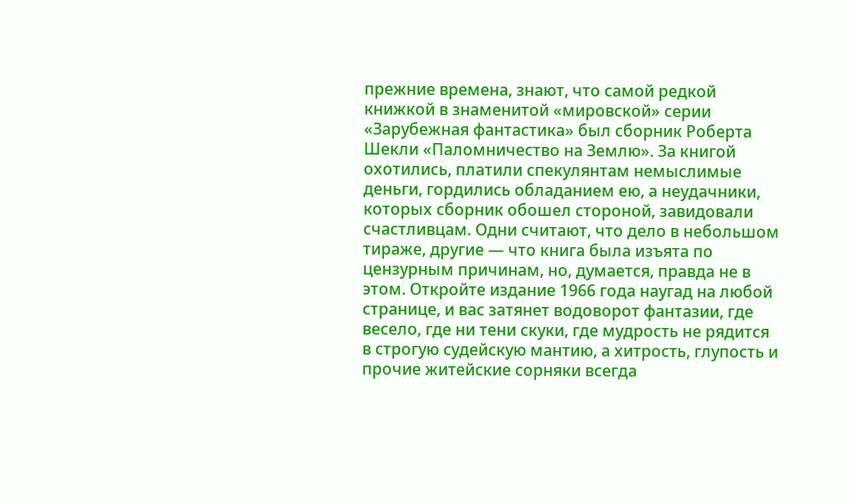прежние времена, знают, что самой редкой книжкой в знаменитой «мировской» серии «Зарубежная фантастика» был сборник Роберта Шекли «Паломничество на Землю». За книгой охотились, платили спекулянтам немыслимые деньги, гордились обладанием ею, а неудачники, которых сборник обошел стороной, завидовали счастливцам. Одни считают, что дело в небольшом тираже, другие — что книга была изъята по цензурным причинам, но, думается, правда не в этом. Откройте издание 1966 года наугад на любой странице, и вас затянет водоворот фантазии, где весело, где ни тени скуки, где мудрость не рядится в строгую судейскую мантию, а хитрость, глупость и прочие житейские сорняки всегда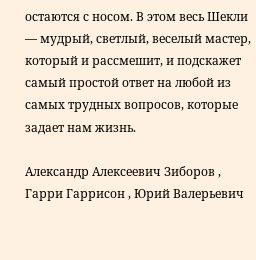остаются с носом. В этом весь Шекли — мудрый, светлый, веселый мастер, который и рассмешит, и подскажет самый простой ответ на любой из самых трудных вопросов, которые задает нам жизнь.

Александр Алексеевич Зиборов , Гарри Гаррисон , Юрий Валерьевич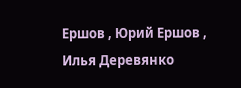Ершов , Юрий Ершов , Илья Деревянко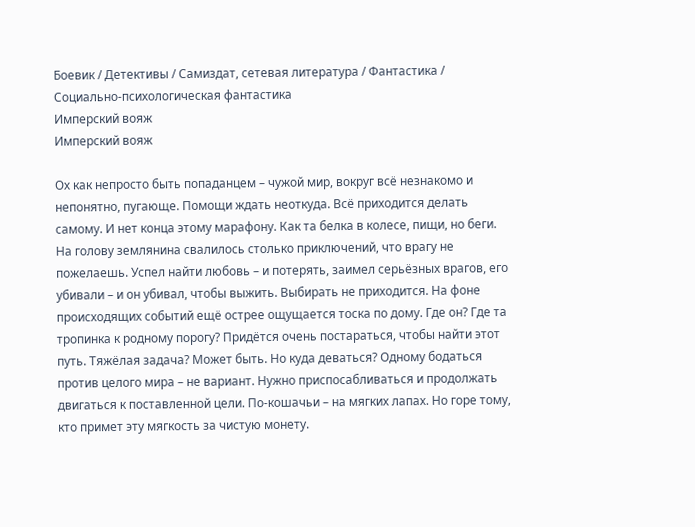Боевик / Детективы / Самиздат, сетевая литература / Фантастика / Социально-психологическая фантастика
Имперский вояж
Имперский вояж

Ох как непросто быть попаданцем – чужой мир, вокруг всё незнакомо и непонятно, пугающе. Помощи ждать неоткуда. Всё приходится делать самому. И нет конца этому марафону. Как та белка в колесе, пищи, но беги. На голову землянина свалилось столько приключений, что врагу не пожелаешь. Успел найти любовь – и потерять, заимел серьёзных врагов, его убивали – и он убивал, чтобы выжить. Выбирать не приходится. На фоне происходящих событий ещё острее ощущается тоска по дому. Где он? Где та тропинка к родному порогу? Придётся очень постараться, чтобы найти этот путь. Тяжёлая задача? Может быть. Но куда деваться? Одному бодаться против целого мира – не вариант. Нужно приспосабливаться и продолжать двигаться к поставленной цели. По-кошачьи – на мягких лапах. Но горе тому, кто примет эту мягкость за чистую монету.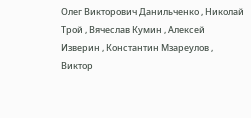Олег Викторович Данильченко , Николай Трой , Вячеслав Кумин , Алексей Изверин , Константин Мзареулов , Виктор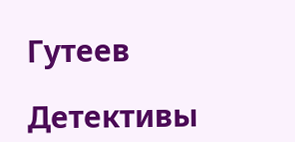Гутеев

Детективы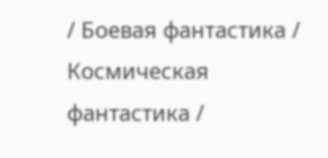/ Боевая фантастика / Космическая фантастика /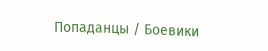Попаданцы / Боевики